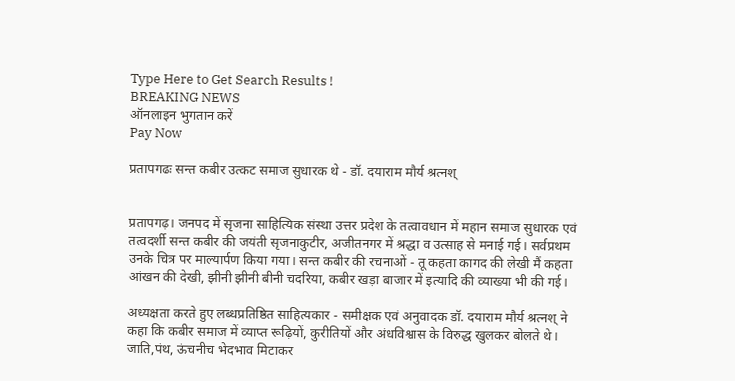Type Here to Get Search Results !
BREAKING NEWS
ऑनलाइन भुगतान करें
Pay Now

प्रतापगढः सन्त कबीर उत्कट समाज सुधारक थे - डॉ. दयाराम मौर्य श्रत्नश्


प्रतापगढ़। जनपद में सृजना साहित्यिक संस्था उत्तर प्रदेश के तत्वावधान में महान समाज सुधारक एवं तत्वदर्शी सन्त कबीर की जयंती सृजनाकुटीर, अजीतनगर में श्रद्धा व उत्साह से मनाई गई। सर्वप्रथम उनके चित्र पर माल्यार्पण किया गया। सन्त कबीर की रचनाओं - तू कहता कागद की लेखी मैं कहता आंखन की देखी, झीनी झीनी बीनी चदरिया, कबीर खड़ा बाजार में इत्यादि की व्याख्या भी की गई।

अध्यक्षता करते हुए लब्धप्रतिष्ठित साहित्यकार - समीक्षक एवं अनुवादक डॉ. दयाराम मौर्य श्रत्नश् ने कहा कि कबीर समाज में व्याप्त रूढ़ियों, कुरीतियों और अंधविश्वास के विरुद्ध खुलकर बोलते थे। जाति,पंथ, ऊंचनीच भेदभाव मिटाकर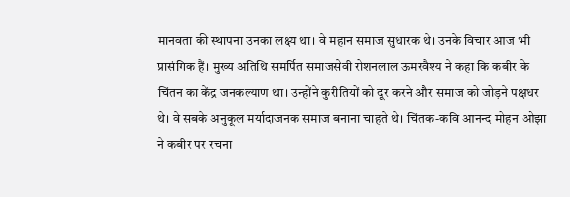मानवता की स्थापना उनका लक्ष्य था। वे महान समाज सुधारक थे। उनके विचार आज भी प्रासंगिक हैं। मुख्य अतिथि समर्पित समाजसेवी रोशनलाल ऊमरवैश्य ने कहा कि कबीर के चिंतन का केंद्र जनकल्याण था। उन्होंने कुरीतियों को दूर करने और समाज को जोड़ने पक्षधर थे। वे सबके अनुकूल मर्यादाजनक समाज बनाना चाहते थे। चिंतक-कवि आनन्द मोहन ओझा ने कबीर पर रचना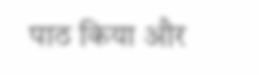पाठ किया और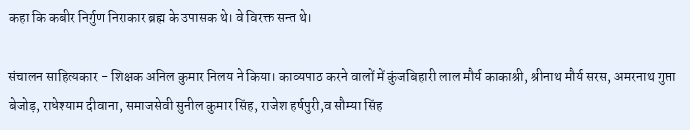कहा कि कबीर निर्गुण निराकार ब्रह्म के उपासक थे। वे विरक्त सन्त थे।

संचालन साहित्यकार - शिक्षक अनिल कुमार निलय ने किया। काव्यपाठ करने वालों में कुंजबिहारी लाल मौर्य काकाश्री, श्रीनाथ मौर्य सरस, अमरनाथ गुप्ता बेजोड़, राधेश्याम दीवाना, समाजसेवी सुनील कुमार सिंह, राजेश हर्षपुरी,व सौम्या सिंह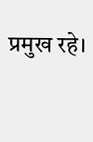प्रमुख रहे।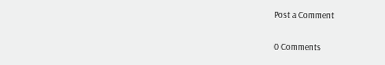Post a Comment

0 Comments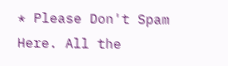* Please Don't Spam Here. All the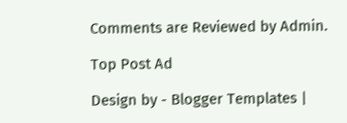Comments are Reviewed by Admin.

Top Post Ad

Design by - Blogger Templates |